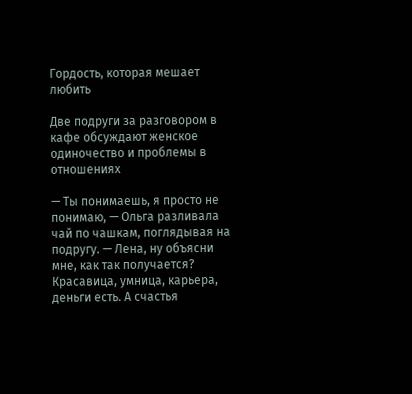Гордость, которая мешает любить

Две подруги за разговором в кафе обсуждают женское одиночество и проблемы в отношениях

— Ты понимаешь, я просто не понимаю, — Ольга разливала чай по чашкам, поглядывая на подругу. — Лена, ну объясни мне, как так получается? Красавица, умница, карьера, деньги есть. А счастья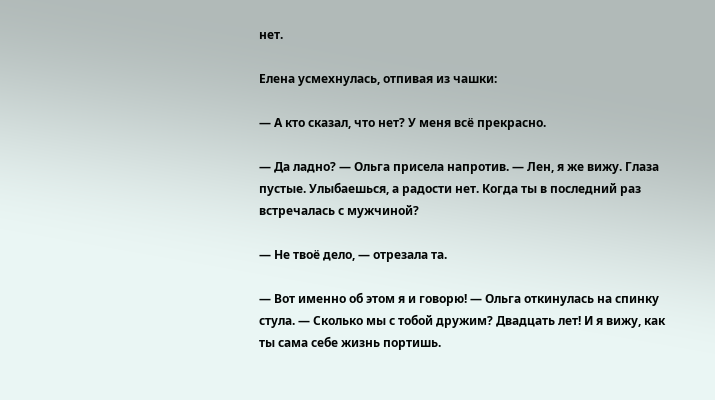нет.

Елена усмехнулась, отпивая из чашки:

— А кто сказал, что нет? У меня всё прекрасно.

— Да ладно? — Ольга присела напротив. — Лен, я же вижу. Глаза пустые. Улыбаешься, а радости нет. Когда ты в последний раз встречалась с мужчиной?

— Не твоё дело, — отрезала та.

— Вот именно об этом я и говорю! — Ольга откинулась на спинку стула. — Сколько мы с тобой дружим? Двадцать лет! И я вижу, как ты сама себе жизнь портишь.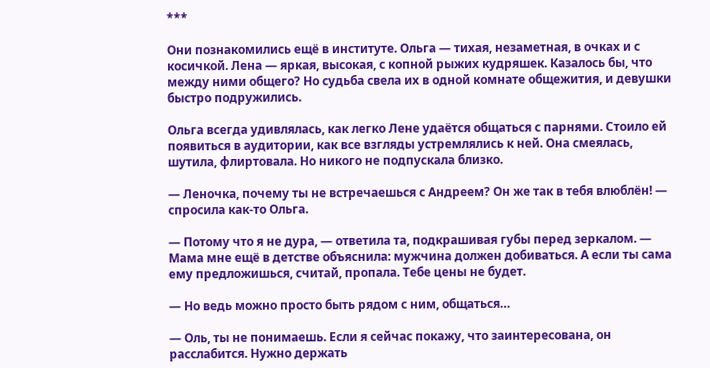***

Они познакомились ещё в институте. Ольга — тихая, незаметная, в очках и с косичкой. Лена — яркая, высокая, с копной рыжих кудряшек. Казалось бы, что между ними общего? Но судьба свела их в одной комнате общежития, и девушки быстро подружились.

Ольга всегда удивлялась, как легко Лене удаётся общаться с парнями. Стоило ей появиться в аудитории, как все взгляды устремлялись к ней. Она смеялась, шутила, флиртовала. Но никого не подпускала близко.

— Леночка, почему ты не встречаешься с Андреем? Он же так в тебя влюблён! — спросила как-то Ольга.

— Потому что я не дура, — ответила та, подкрашивая губы перед зеркалом. — Мама мне ещё в детстве объяснила: мужчина должен добиваться. А если ты сама ему предложишься, считай, пропала. Тебе цены не будет.

— Но ведь можно просто быть рядом с ним, общаться…

— Оль, ты не понимаешь. Если я сейчас покажу, что заинтересована, он расслабится. Нужно держать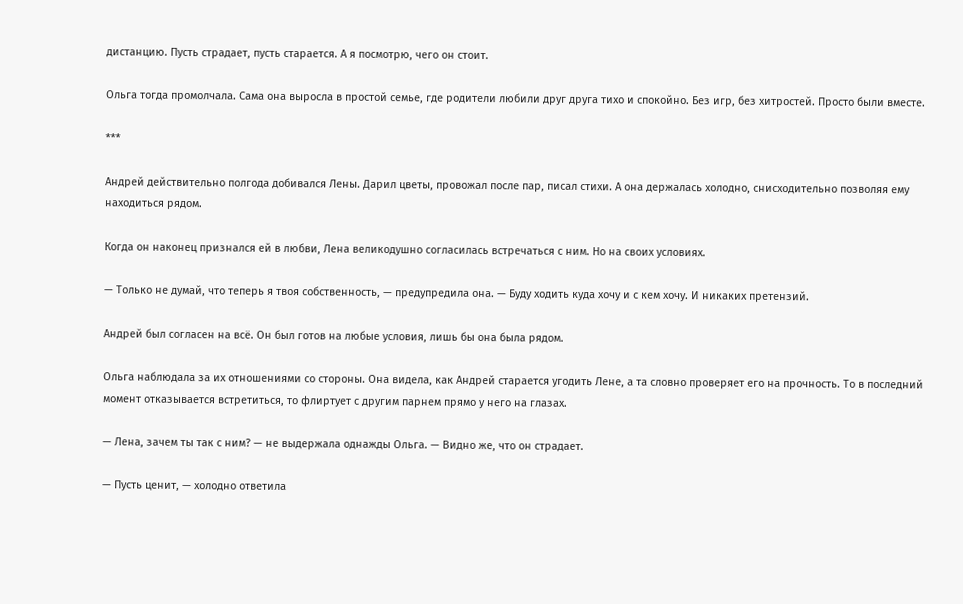дистанцию. Пусть страдает, пусть старается. А я посмотрю, чего он стоит.

Ольга тогда промолчала. Сама она выросла в простой семье, где родители любили друг друга тихо и спокойно. Без игр, без хитростей. Просто были вместе.

***

Андрей действительно полгода добивался Лены. Дарил цветы, провожал после пар, писал стихи. А она держалась холодно, снисходительно позволяя ему находиться рядом.

Когда он наконец признался ей в любви, Лена великодушно согласилась встречаться с ним. Но на своих условиях.

— Только не думай, что теперь я твоя собственность, — предупредила она. — Буду ходить куда хочу и с кем хочу. И никаких претензий.

Андрей был согласен на всё. Он был готов на любые условия, лишь бы она была рядом.

Ольга наблюдала за их отношениями со стороны. Она видела, как Андрей старается угодить Лене, а та словно проверяет его на прочность. То в последний момент отказывается встретиться, то флиртует с другим парнем прямо у него на глазах.

— Лена, зачем ты так с ним? — не выдержала однажды Ольга. — Видно же, что он страдает.

— Пусть ценит, — холодно ответила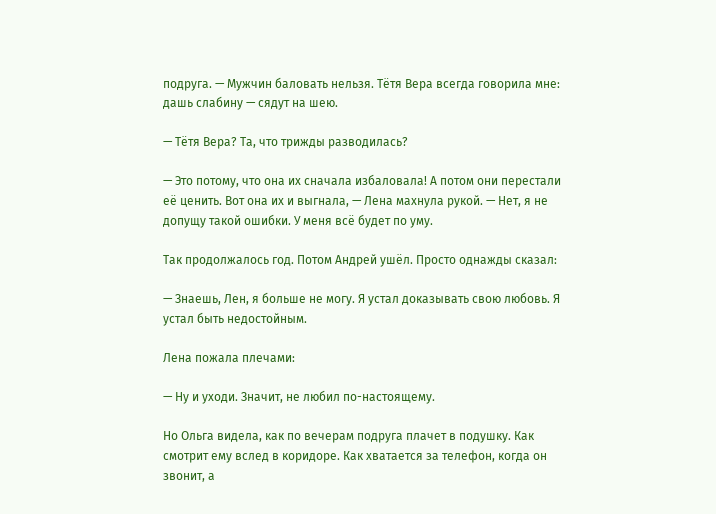подруга. — Мужчин баловать нельзя. Тётя Вера всегда говорила мне: дашь слабину — сядут на шею.

— Тётя Вера? Та, что трижды разводилась?

— Это потому, что она их сначала избаловала! А потом они перестали её ценить. Вот она их и выгнала, — Лена махнула рукой. — Нет, я не допущу такой ошибки. У меня всё будет по уму.

Так продолжалось год. Потом Андрей ушёл. Просто однажды сказал:

— Знаешь, Лен, я больше не могу. Я устал доказывать свою любовь. Я устал быть недостойным.

Лена пожала плечами:

— Ну и уходи. Значит, не любил по-настоящему.

Но Ольга видела, как по вечерам подруга плачет в подушку. Как смотрит ему вслед в коридоре. Как хватается за телефон, когда он звонит, а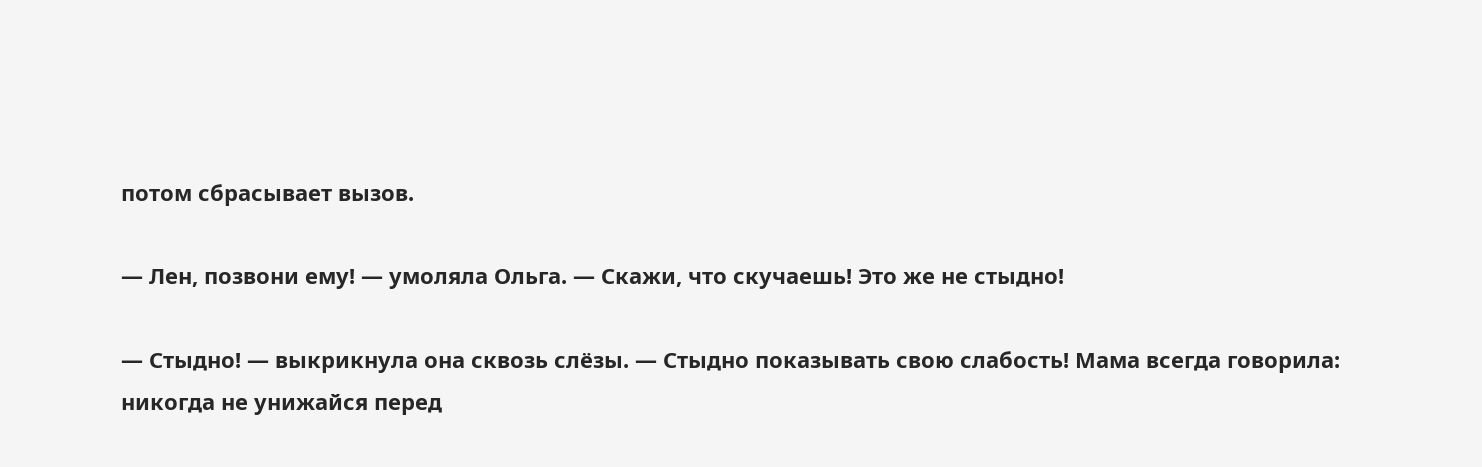потом сбрасывает вызов.

— Лен, позвони ему! — умоляла Ольга. — Скажи, что скучаешь! Это же не стыдно!

— Стыдно! — выкрикнула она сквозь слёзы. — Стыдно показывать свою слабость! Мама всегда говорила: никогда не унижайся перед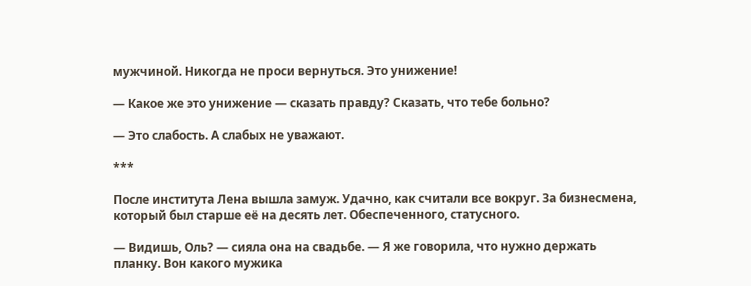мужчиной. Никогда не проси вернуться. Это унижение!

— Какое же это унижение — сказать правду? Сказать, что тебе больно?

— Это слабость. А слабых не уважают.

***

После института Лена вышла замуж. Удачно, как считали все вокруг. За бизнесмена, который был старше её на десять лет. Обеспеченного, статусного.

— Видишь, Оль? — сияла она на свадьбе. — Я же говорила, что нужно держать планку. Вон какого мужика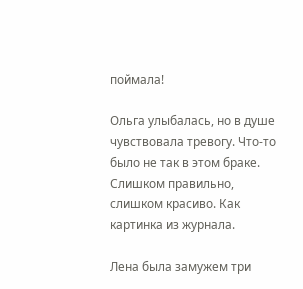поймала!

Ольга улыбалась, но в душе чувствовала тревогу. Что-то было не так в этом браке. Слишком правильно, слишком красиво. Как картинка из журнала.

Лена была замужем три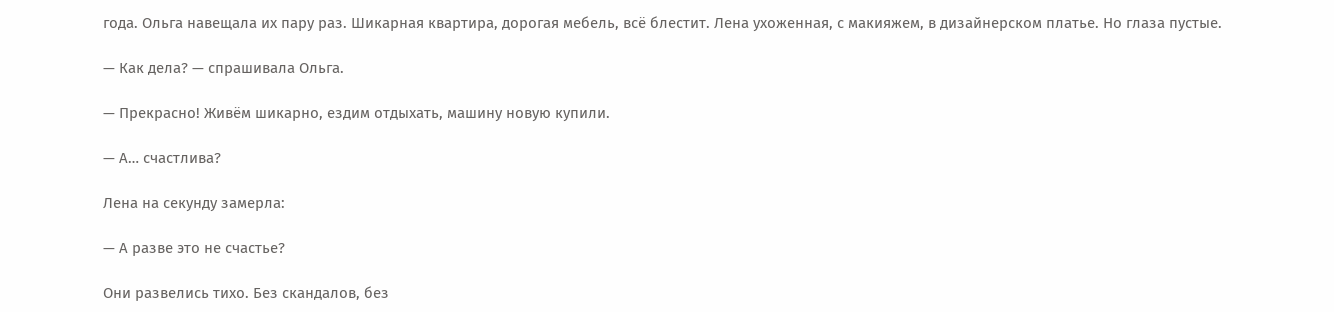года. Ольга навещала их пару раз. Шикарная квартира, дорогая мебель, всё блестит. Лена ухоженная, с макияжем, в дизайнерском платье. Но глаза пустые.

— Как дела? — спрашивала Ольга.

— Прекрасно! Живём шикарно, ездим отдыхать, машину новую купили.

— А… счастлива?

Лена на секунду замерла:

— А разве это не счастье?

Они развелись тихо. Без скандалов, без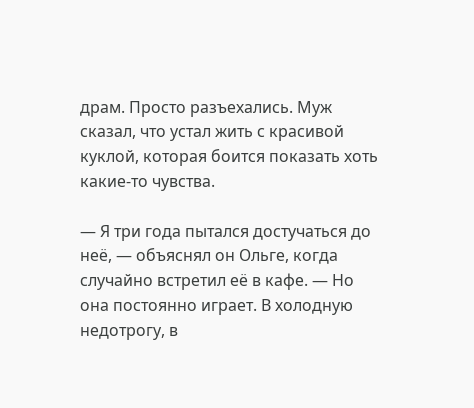драм. Просто разъехались. Муж сказал, что устал жить с красивой куклой, которая боится показать хоть какие-то чувства.

— Я три года пытался достучаться до неё, — объяснял он Ольге, когда случайно встретил её в кафе. — Но она постоянно играет. В холодную недотрогу, в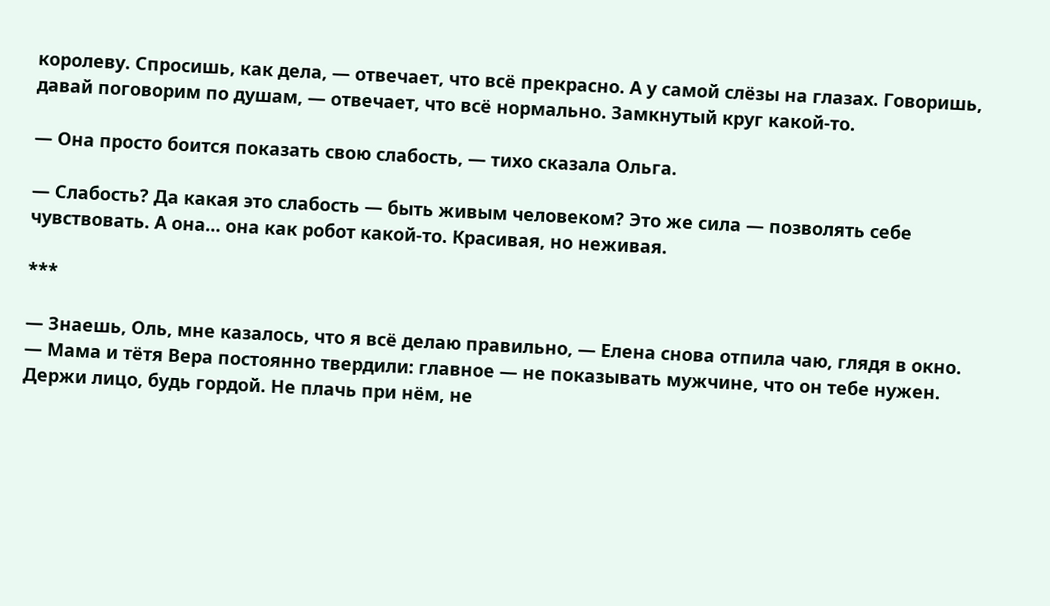королеву. Спросишь, как дела, — отвечает, что всё прекрасно. А у самой слёзы на глазах. Говоришь, давай поговорим по душам, — отвечает, что всё нормально. Замкнутый круг какой-то.

— Она просто боится показать свою слабость, — тихо сказала Ольга.

— Слабость? Да какая это слабость — быть живым человеком? Это же сила — позволять себе чувствовать. А она… она как робот какой-то. Красивая, но неживая.

***

— Знаешь, Оль, мне казалось, что я всё делаю правильно, — Елена снова отпила чаю, глядя в окно. — Мама и тётя Вера постоянно твердили: главное — не показывать мужчине, что он тебе нужен. Держи лицо, будь гордой. Не плачь при нём, не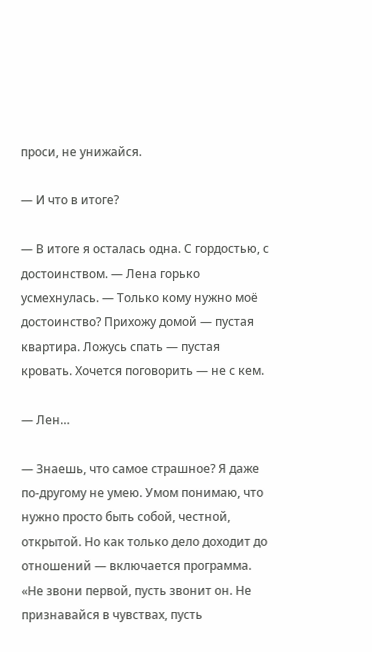проси, не унижайся.

— И что в итоге?

— В итоге я осталась одна. С гордостью, с достоинством. — Лена горько усмехнулась. — Только кому нужно моё достоинство? Прихожу домой — пустая квартира. Ложусь спать — пустая кровать. Хочется поговорить — не с кем.

— Лен…

— Знаешь, что самое страшное? Я даже по-другому не умею. Умом понимаю, что нужно просто быть собой, честной, открытой. Но как только дело доходит до отношений — включается программа. «Не звони первой, пусть звонит он. Не признавайся в чувствах, пусть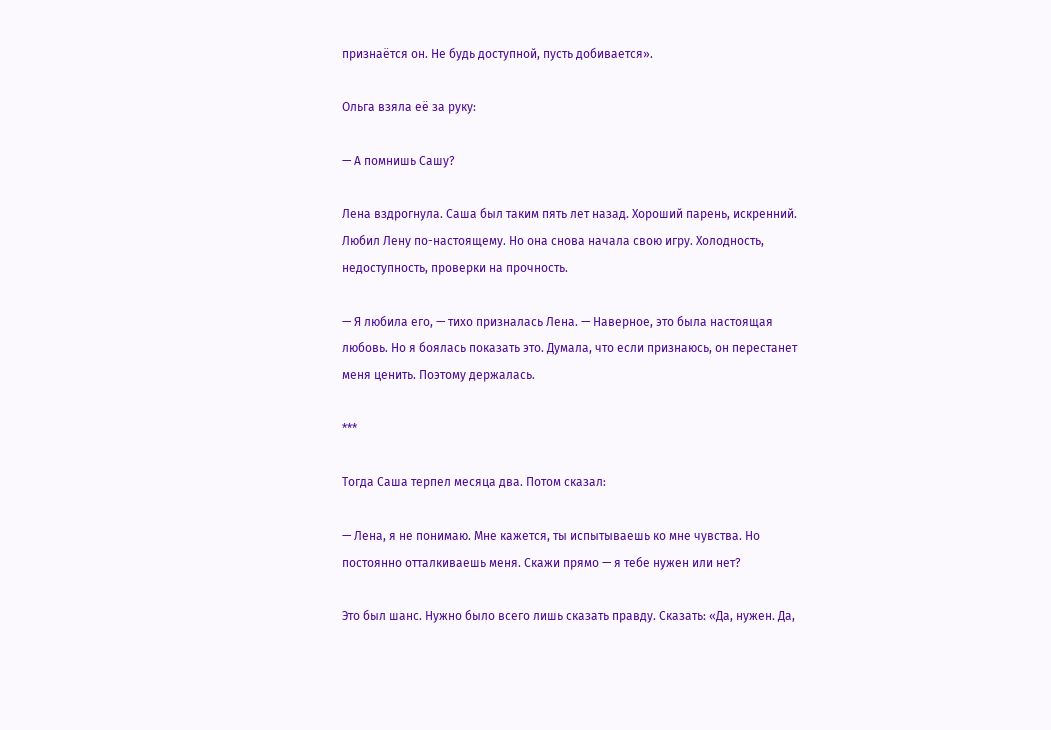признаётся он. Не будь доступной, пусть добивается».

Ольга взяла её за руку:

— А помнишь Сашу?

Лена вздрогнула. Саша был таким пять лет назад. Хороший парень, искренний. Любил Лену по-настоящему. Но она снова начала свою игру. Холодность, недоступность, проверки на прочность.

— Я любила его, — тихо призналась Лена. — Наверное, это была настоящая любовь. Но я боялась показать это. Думала, что если признаюсь, он перестанет меня ценить. Поэтому держалась.

***

Тогда Саша терпел месяца два. Потом сказал:

— Лена, я не понимаю. Мне кажется, ты испытываешь ко мне чувства. Но постоянно отталкиваешь меня. Скажи прямо — я тебе нужен или нет?

Это был шанс. Нужно было всего лишь сказать правду. Сказать: «Да, нужен. Да,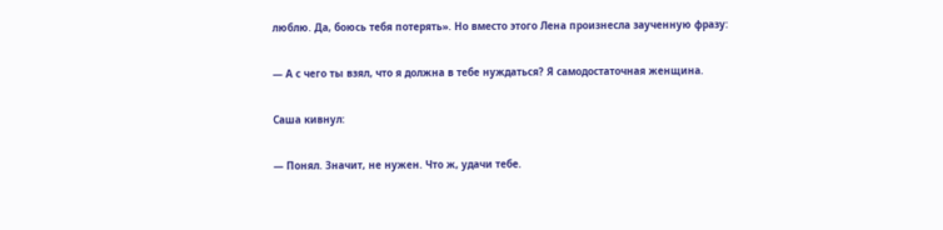люблю. Да, боюсь тебя потерять». Но вместо этого Лена произнесла заученную фразу:

— А с чего ты взял, что я должна в тебе нуждаться? Я самодостаточная женщина.

Саша кивнул:

— Понял. Значит, не нужен. Что ж, удачи тебе.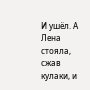И ушёл. А Лена стояла, сжав кулаки, и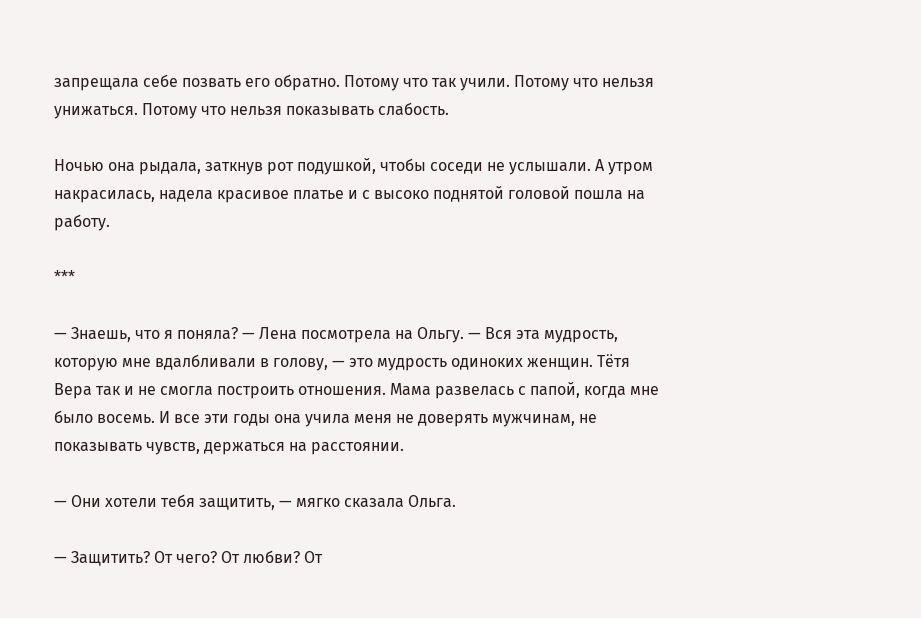запрещала себе позвать его обратно. Потому что так учили. Потому что нельзя унижаться. Потому что нельзя показывать слабость.

Ночью она рыдала, заткнув рот подушкой, чтобы соседи не услышали. А утром накрасилась, надела красивое платье и с высоко поднятой головой пошла на работу.

***

— Знаешь, что я поняла? — Лена посмотрела на Ольгу. — Вся эта мудрость, которую мне вдалбливали в голову, — это мудрость одиноких женщин. Тётя Вера так и не смогла построить отношения. Мама развелась с папой, когда мне было восемь. И все эти годы она учила меня не доверять мужчинам, не показывать чувств, держаться на расстоянии.

— Они хотели тебя защитить, — мягко сказала Ольга.

— Защитить? От чего? От любви? От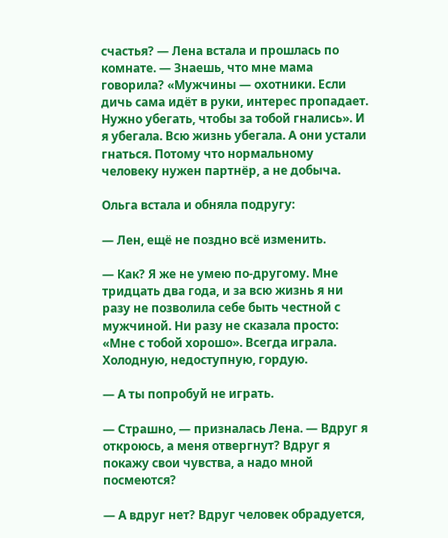счастья? — Лена встала и прошлась по комнате. — Знаешь, что мне мама говорила? «Мужчины — охотники. Если дичь сама идёт в руки, интерес пропадает. Нужно убегать, чтобы за тобой гнались». И я убегала. Всю жизнь убегала. А они устали гнаться. Потому что нормальному человеку нужен партнёр, а не добыча.

Ольга встала и обняла подругу:

— Лен, ещё не поздно всё изменить.

— Как? Я же не умею по-другому. Мне тридцать два года, и за всю жизнь я ни разу не позволила себе быть честной с мужчиной. Ни разу не сказала просто: «Мне с тобой хорошо». Всегда играла. Холодную, недоступную, гордую.

— А ты попробуй не играть.

— Страшно, — призналась Лена. — Вдруг я откроюсь, а меня отвергнут? Вдруг я покажу свои чувства, а надо мной посмеются?

— А вдруг нет? Вдруг человек обрадуется,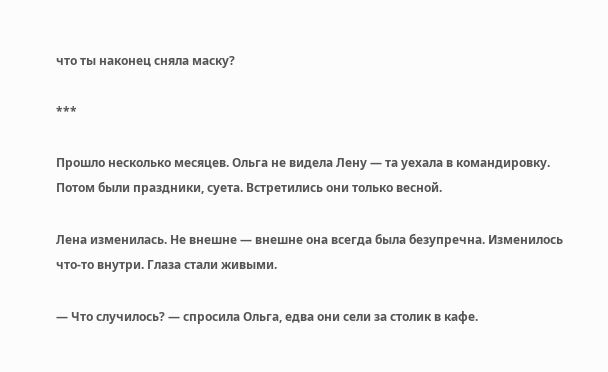что ты наконец сняла маску?

***

Прошло несколько месяцев. Ольга не видела Лену — та уехала в командировку. Потом были праздники, суета. Встретились они только весной.

Лена изменилась. Не внешне — внешне она всегда была безупречна. Изменилось что-то внутри. Глаза стали живыми.

— Что случилось? — спросила Ольга, едва они сели за столик в кафе.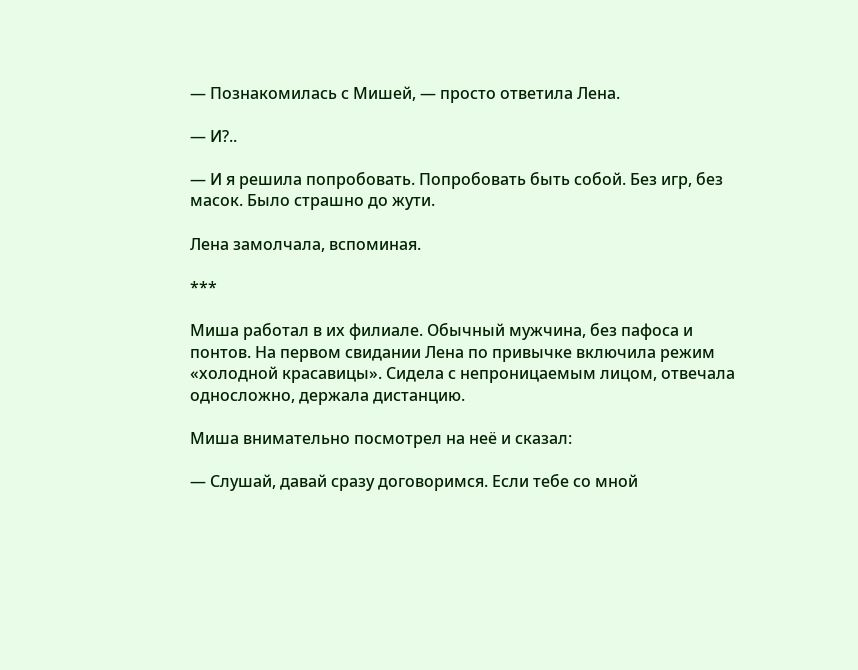— Познакомилась с Мишей, — просто ответила Лена.

— И?..

— И я решила попробовать. Попробовать быть собой. Без игр, без масок. Было страшно до жути.

Лена замолчала, вспоминая.

***

Миша работал в их филиале. Обычный мужчина, без пафоса и понтов. На первом свидании Лена по привычке включила режим «холодной красавицы». Сидела с непроницаемым лицом, отвечала односложно, держала дистанцию.

Миша внимательно посмотрел на неё и сказал:

— Слушай, давай сразу договоримся. Если тебе со мной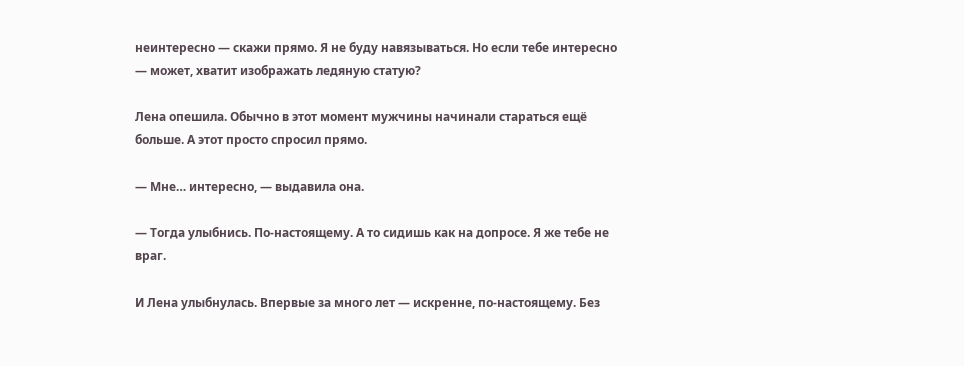неинтересно — скажи прямо. Я не буду навязываться. Но если тебе интересно — может, хватит изображать ледяную статую?

Лена опешила. Обычно в этот момент мужчины начинали стараться ещё больше. А этот просто спросил прямо.

— Мне… интересно, — выдавила она.

— Тогда улыбнись. По-настоящему. А то сидишь как на допросе. Я же тебе не враг.

И Лена улыбнулась. Впервые за много лет — искренне, по-настоящему. Без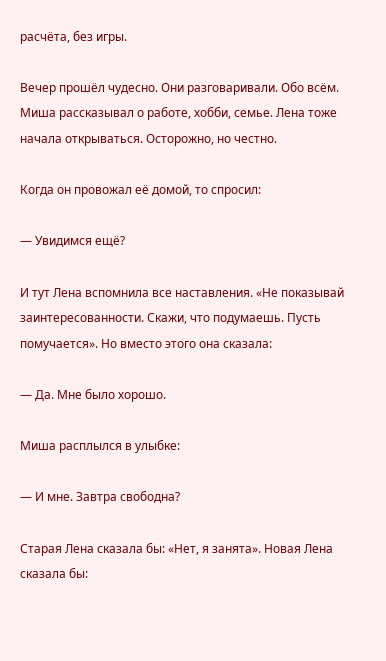расчёта, без игры.

Вечер прошёл чудесно. Они разговаривали. Обо всём. Миша рассказывал о работе, хобби, семье. Лена тоже начала открываться. Осторожно, но честно.

Когда он провожал её домой, то спросил:

— Увидимся ещё?

И тут Лена вспомнила все наставления. «Не показывай заинтересованности. Скажи, что подумаешь. Пусть помучается». Но вместо этого она сказала:

— Да. Мне было хорошо.

Миша расплылся в улыбке:

— И мне. Завтра свободна?

Старая Лена сказала бы: «Нет, я занята». Новая Лена сказала бы: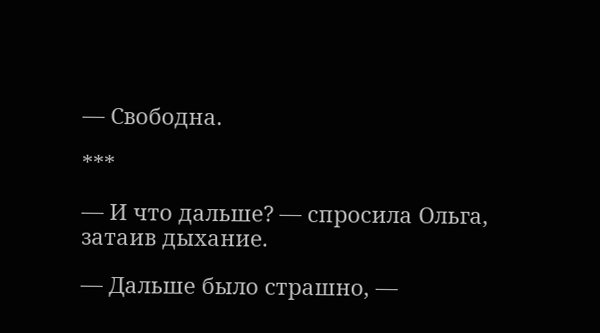— Свободна.

***

— И что дальше? — спросила Ольга, затаив дыхание.

— Дальше было страшно, —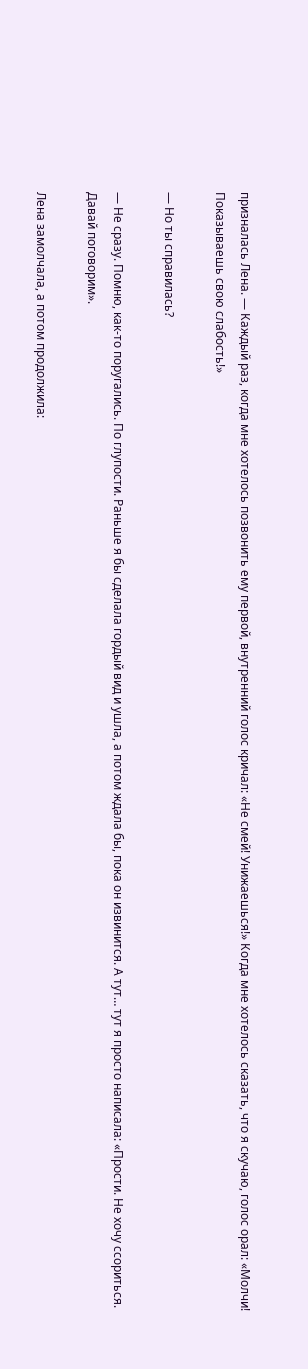призналась Лена. — Каждый раз, когда мне хотелось позвонить ему первой, внутренний голос кричал: «Не смей! Унижаешься!» Когда мне хотелось сказать, что я скучаю, голос орал: «Молчи! Показываешь свою слабость!»

— Но ты справилась?

— Не сразу. Помню, как-то поругались. По глупости. Раньше я бы сделала гордый вид и ушла, а потом ждала бы, пока он извинится. А тут… тут я просто написала: «Прости. Не хочу ссориться. Давай поговорим».

Лена замолчала, а потом продолжила: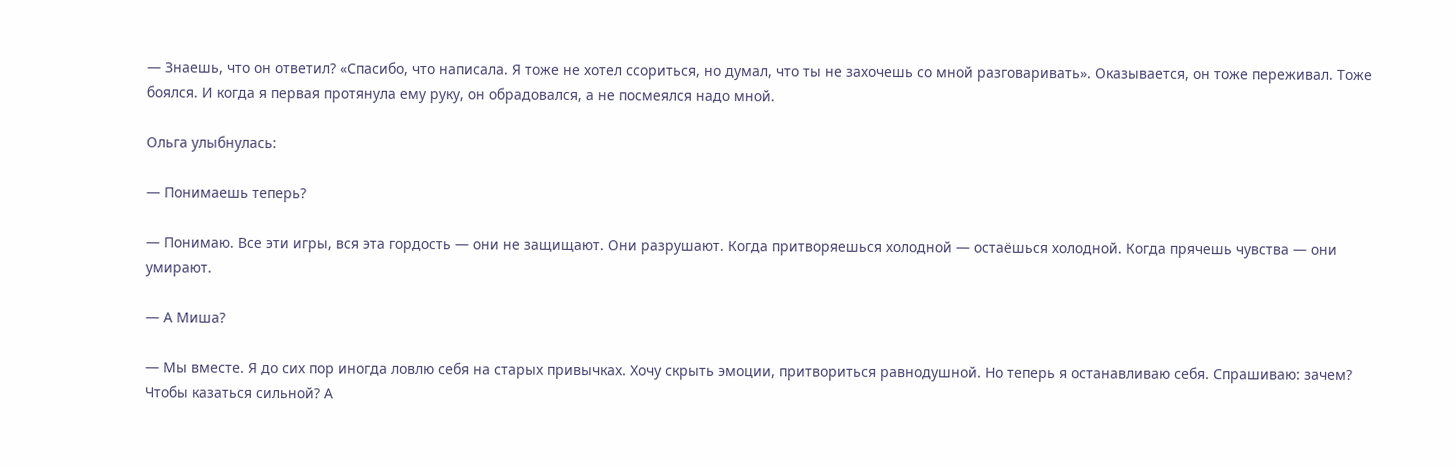— Знаешь, что он ответил? «Спасибо, что написала. Я тоже не хотел ссориться, но думал, что ты не захочешь со мной разговаривать». Оказывается, он тоже переживал. Тоже боялся. И когда я первая протянула ему руку, он обрадовался, а не посмеялся надо мной.

Ольга улыбнулась:

— Понимаешь теперь?

— Понимаю. Все эти игры, вся эта гордость — они не защищают. Они разрушают. Когда притворяешься холодной — остаёшься холодной. Когда прячешь чувства — они умирают.

— А Миша?

— Мы вместе. Я до сих пор иногда ловлю себя на старых привычках. Хочу скрыть эмоции, притвориться равнодушной. Но теперь я останавливаю себя. Спрашиваю: зачем? Чтобы казаться сильной? А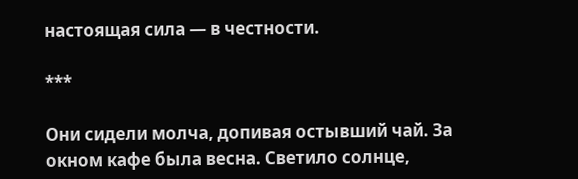настоящая сила — в честности.

***

Они сидели молча, допивая остывший чай. За окном кафе была весна. Светило солнце,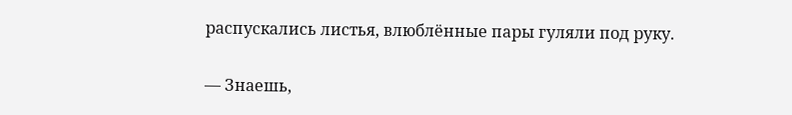распускались листья, влюблённые пары гуляли под руку.

— Знаешь,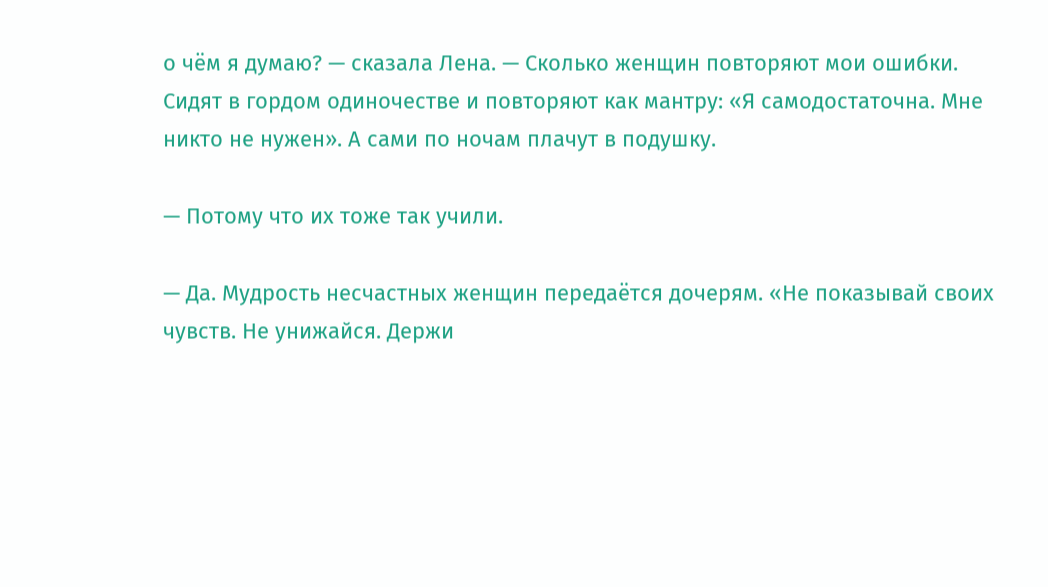о чём я думаю? — сказала Лена. — Сколько женщин повторяют мои ошибки. Сидят в гордом одиночестве и повторяют как мантру: «Я самодостаточна. Мне никто не нужен». А сами по ночам плачут в подушку.

— Потому что их тоже так учили.

— Да. Мудрость несчастных женщин передаётся дочерям. «Не показывай своих чувств. Не унижайся. Держи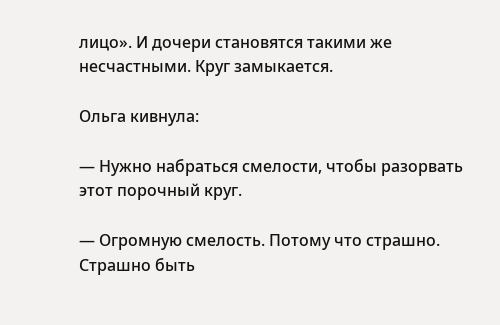лицо». И дочери становятся такими же несчастными. Круг замыкается.

Ольга кивнула:

— Нужно набраться смелости, чтобы разорвать этот порочный круг.

— Огромную смелость. Потому что страшно. Страшно быть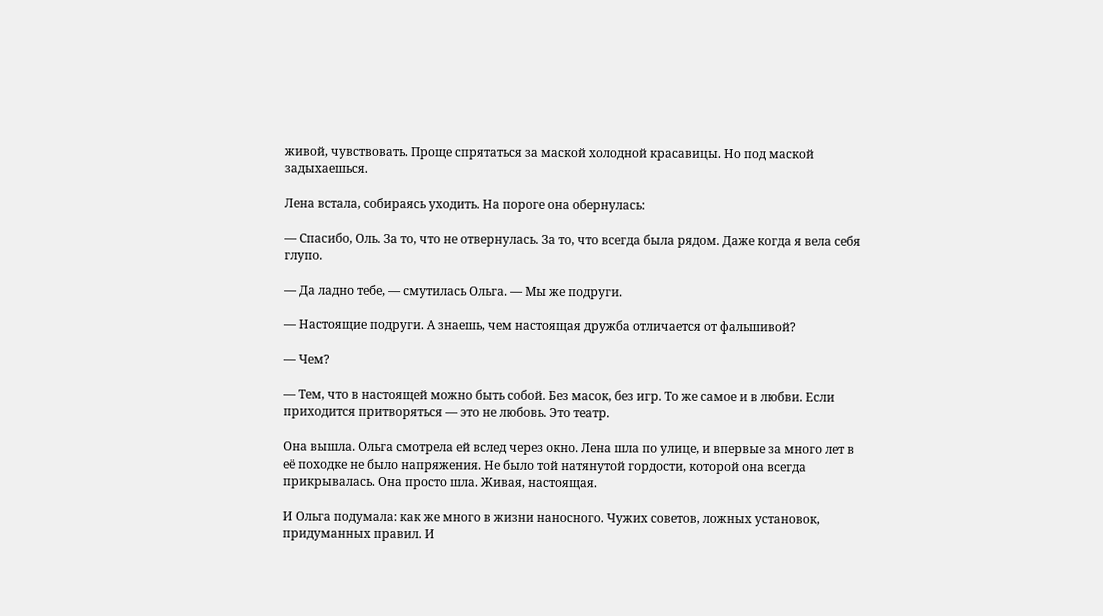живой, чувствовать. Проще спрятаться за маской холодной красавицы. Но под маской задыхаешься.

Лена встала, собираясь уходить. На пороге она обернулась:

— Спасибо, Оль. За то, что не отвернулась. За то, что всегда была рядом. Даже когда я вела себя глупо.

— Да ладно тебе, — смутилась Ольга. — Мы же подруги.

— Настоящие подруги. А знаешь, чем настоящая дружба отличается от фальшивой?

— Чем?

— Тем, что в настоящей можно быть собой. Без масок, без игр. То же самое и в любви. Если приходится притворяться — это не любовь. Это театр.

Она вышла. Ольга смотрела ей вслед через окно. Лена шла по улице, и впервые за много лет в её походке не было напряжения. Не было той натянутой гордости, которой она всегда прикрывалась. Она просто шла. Живая, настоящая.

И Ольга подумала: как же много в жизни наносного. Чужих советов, ложных установок, придуманных правил. И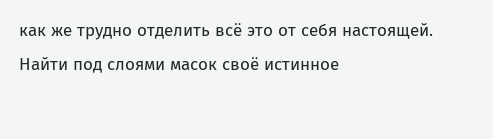как же трудно отделить всё это от себя настоящей. Найти под слоями масок своё истинное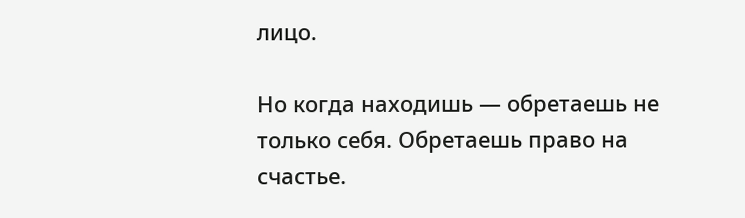лицо.

Но когда находишь — обретаешь не только себя. Обретаешь право на счастье.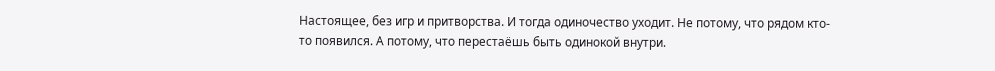Настоящее, без игр и притворства. И тогда одиночество уходит. Не потому, что рядом кто-то появился. А потому, что перестаёшь быть одинокой внутри.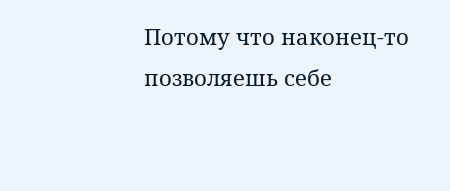Потому что наконец-то позволяешь себе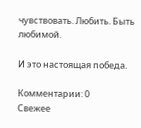чувствовать. Любить. Быть любимой.

И это настоящая победа.

Комментарии: 0
Свежее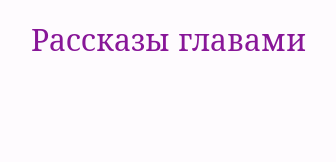Рассказы главами